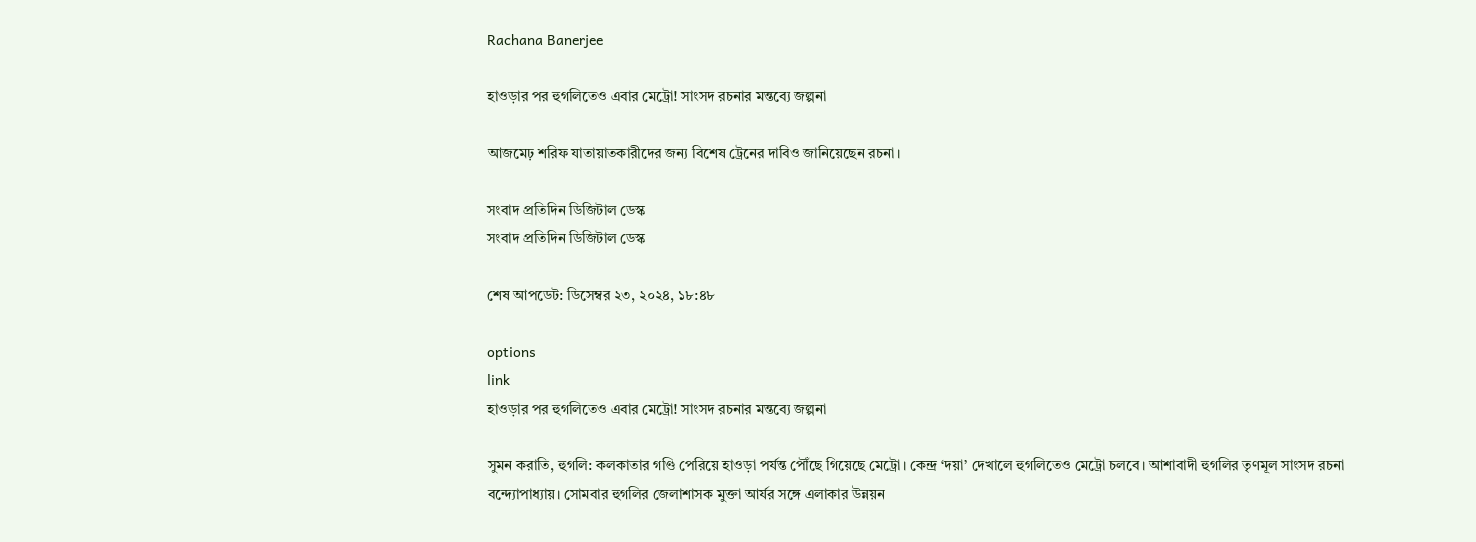Rachana Banerjee

হাওড়ার পর হুগলিতেও এবার মেট্রো! সাংসদ রচনার মন্তব্যে জল্পনা

আজমেঢ় শরিফ যাতায়াতকারীদের জন্য বিশেষ ট্রেনের দাবিও জানিয়েছেন রচনা।

সংবাদ প্রতিদিন ডিজিটাল ডেস্ক
সংবাদ প্রতিদিন ডিজিটাল ডেস্ক

শেষ আপডেট: ডিসেম্বর ২৩, ২০২৪, ১৮:৪৮

options
link
হাওড়ার পর হুগলিতেও এবার মেট্রো! সাংসদ রচনার মন্তব্যে জল্পনা

সুমন করাতি, হুগলি: কলকাতার গণ্ডি পেরিয়ে হাওড়া পর্যন্ত পৌঁছে গিয়েছে মেট্রো। কেন্দ্র ‘দয়া’ দেখালে হুগলিতেও মেট্রো চলবে। আশাবাদী হুগলির তৃণমূল সাংসদ রচনা বন্দ্যোপাধ্যায়। সোমবার হুগলির জেলাশাসক মুক্তা আর্যর সঙ্গে এলাকার উন্নয়ন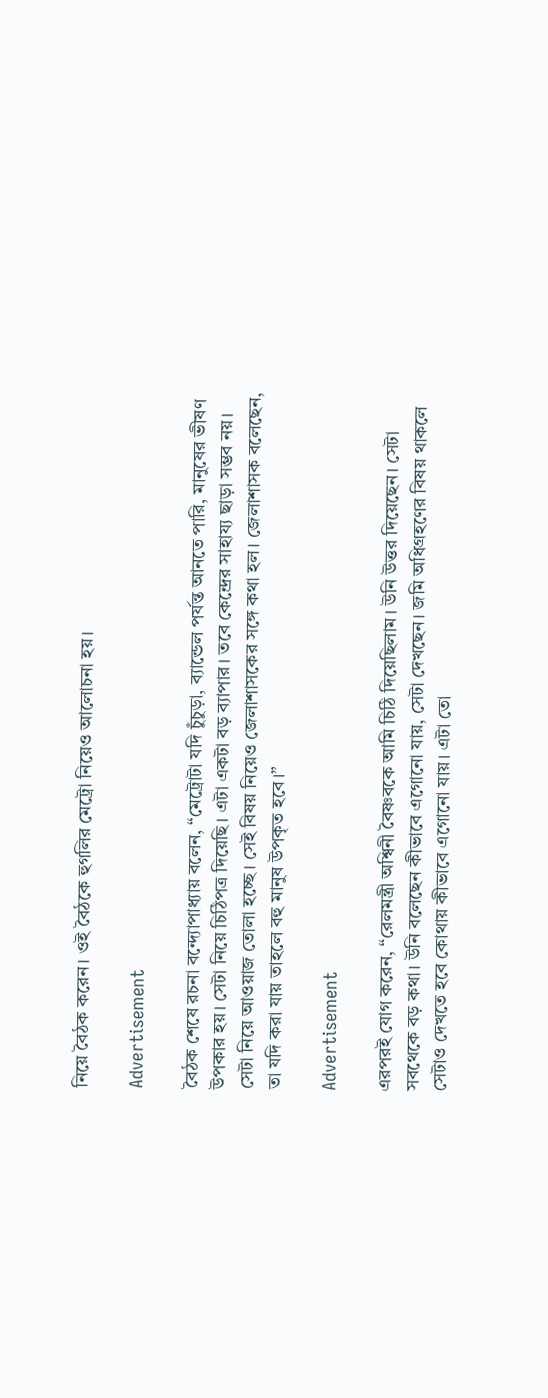নিয়ে বৈঠক করেন। ওই বৈঠকে হুগলির মেট্রো নিয়েও আলোচনা হয়।

Advertisement

বৈঠক শেষে রচনা বন্দ্যোপাধ্যায় বলেন, “মেট্রোটা যদি চুঁচুড়া, ব্যান্ডেল পর্যন্ত আনতে পারি, মানুষের ভীষণ উপকার হয়। সেটা নিয়ে চিঠিপত্র দিয়েছি। এটা একটা বড় ব্যাপার। তবে কেন্দ্রের সাহায্য ছাড়া সম্ভব নয়। সেটা নিয়ে আওয়াজ তোলা হচ্ছে। সেই বিষয় নিয়েও জেলাশাসকের সঙ্গে কথা হল। জেলাশাসক বলেছেন, তা যদি করা যায় তাহলে বহু মানুষ উপকৃত হবে।”

Advertisement

এরপরই যোগ করেন, “রেলমন্ত্রী অশ্বিনী বৈষ্ণবকে আমি চিঠি দিয়েছিলাম। উনি উত্তর দিয়েছেন। সেটা সবথেকে বড় কথা। উনি বলেছেন কীভাবে এগোনো যায়, সেটা দেখছেন। জমি অধিগ্রহণের বিষয় থাকলে সেটাও দেখতে হবে কোথায় কীভাবে এগোনো যায়। এটা তো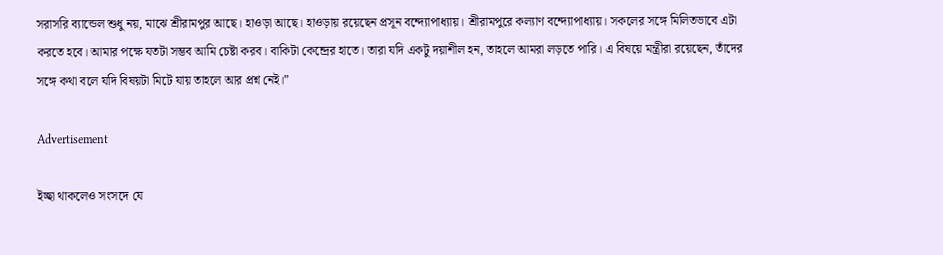সরাসরি ব্যান্ডেল শুধু নয়, মাঝে শ্রীরামপুর আছে। হাওড়া আছে। হাওড়ায় রয়েছেন প্রসূন বন্দ্যোপাধ্যায়। শ্রীরামপুরে কল্যাণ বন্দ্যোপাধ্যায়। সকলের সঙ্গে মিলিতভাবে এটা করতে হবে। আমার পক্ষে যতটা সম্ভব আমি চেষ্টা করব। বাকিটা কেন্দ্রের হাতে। তারা যদি একটু দয়াশীল হন, তাহলে আমরা লড়তে পারি। এ বিষয়ে মন্ত্রীরা রয়েছেন, তাঁদের সঙ্গে কথা বলে যদি বিষয়টা মিটে যায় তাহলে আর প্রশ্ন নেই।”

Advertisement

ইচ্ছা থাকলেও সংসদে যে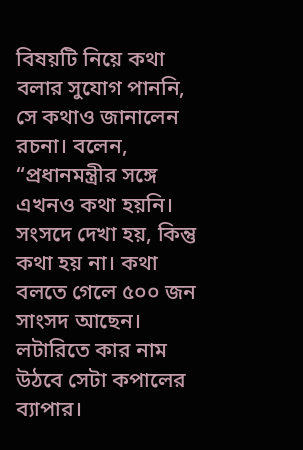বিষয়টি নিয়ে কথা বলার সুযোগ পাননি, সে কথাও জানালেন রচনা। বলেন, “প্রধানমন্ত্রীর সঙ্গে এখনও কথা হয়নি। সংসদে দেখা হয়, কিন্তু কথা হয় না। কথা বলতে গেলে ৫০০ জন সাংসদ আছেন। লটারিতে কার নাম উঠবে সেটা কপালের ব্যাপার।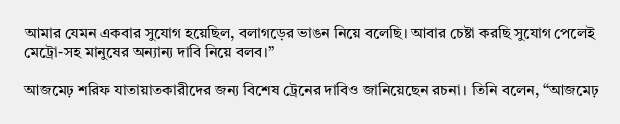আমার যেমন একবার সুযোগ হয়েছিল, বলাগড়ের ভাঙন নিয়ে বলেছি। আবার চেষ্টা করছি সুযোগ পেলেই মেট্রো-সহ মানুষের অন্যান্য দাবি নিয়ে বলব।”

আজমেঢ় শরিফ যাতায়াতকারীদের জন্য বিশেষ ট্রেনের দাবিও জানিয়েছেন রচনা। তিনি বলেন, “আজমেঢ়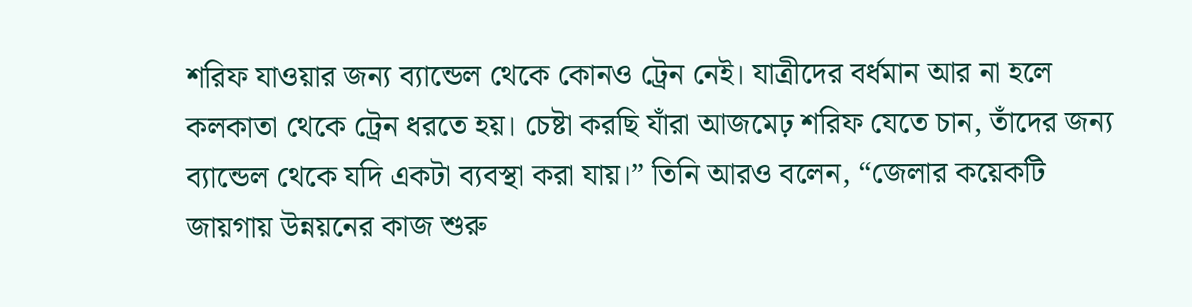শরিফ যাওয়ার জন্য ব্যান্ডেল থেকে কোনও ট্রেন নেই। যাত্রীদের বর্ধমান আর না হলে কলকাতা থেকে ট্রেন ধরতে হয়। চেষ্টা করছি যাঁরা আজমেঢ় শরিফ যেতে চান, তাঁদের জন্য ব্যান্ডেল থেকে যদি একটা ব্যবস্থা করা যায়।” তিনি আরও বলেন, “জেলার কয়েকটি জায়গায় উন্নয়নের কাজ শুরু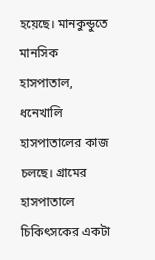হয়েছে। মানকুন্ডুতে মানসিক হাসপাতাল, ধনেখালি হাসপাতালের কাজ চলছে। গ্রামের হাসপাতালে চিকিৎসকের একটা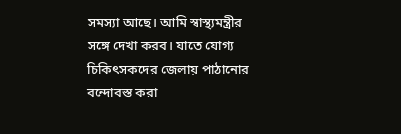সমস্যা আছে। আমি স্বাস্থ্যমন্ত্রীর সঙ্গে দেখা করব। যাতে যোগ্য চিকিৎসকদের জেলায় পাঠানোর বন্দোবস্ত করা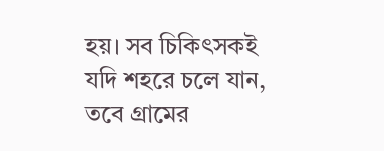হয়। সব চিকিৎসকই যদি শহরে চলে যান, তবে গ্রামের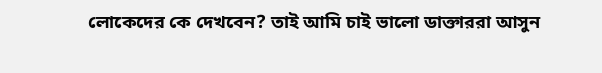লোকেদের কে দেখবেন? তাই আমি চাই ভালো ডাক্তাররা আসুন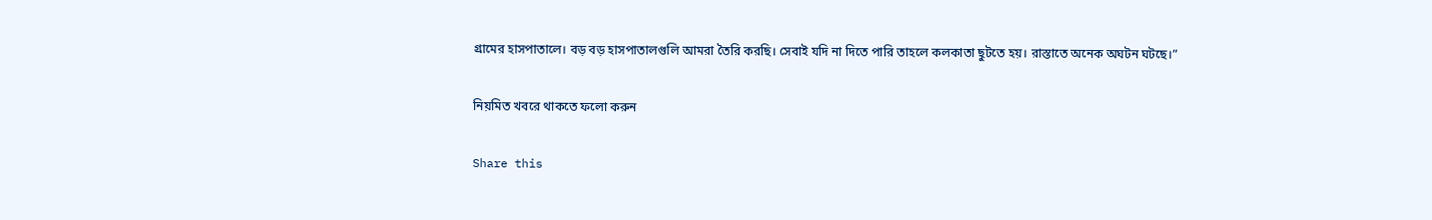গ্রামের হাসপাতালে। বড় বড় হাসপাতালগুলি আমরা তৈরি করছি। সেবাই যদি না দিতে পারি তাহলে কলকাতা ছুটতে হয়। রাস্তাতে অনেক অঘটন ঘটছে।”

নিয়মিত খবরে থাকতে ফলো করুন

Share this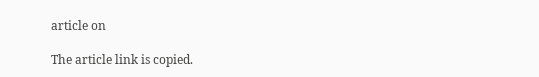article on

The article link is copied.